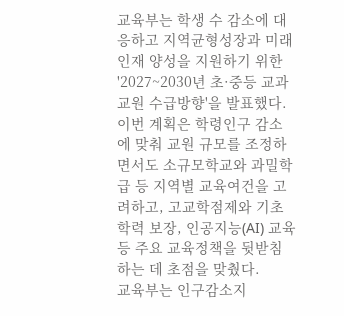교육부는 학생 수 감소에 대응하고 지역균형성장과 미래 인재 양성을 지원하기 위한 '2027~2030년 초·중등 교과교원 수급방향'을 발표했다.
이번 계획은 학령인구 감소에 맞춰 교원 규모를 조정하면서도 소규모학교와 과밀학급 등 지역별 교육여건을 고려하고, 고교학점제와 기초학력 보장, 인공지능(AI) 교육 등 주요 교육정책을 뒷받침하는 데 초점을 맞췄다.
교육부는 인구감소지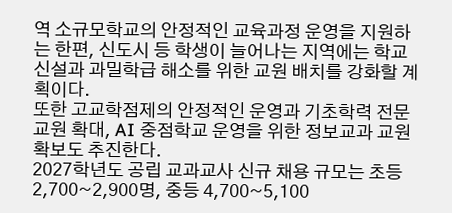역 소규모학교의 안정적인 교육과정 운영을 지원하는 한편, 신도시 등 학생이 늘어나는 지역에는 학교 신설과 과밀학급 해소를 위한 교원 배치를 강화할 계획이다.
또한 고교학점제의 안정적인 운영과 기초학력 전문교원 확대, AI 중점학교 운영을 위한 정보교과 교원 확보도 추진한다.
2027학년도 공립 교과교사 신규 채용 규모는 초등 2,700~2,900명, 중등 4,700~5,100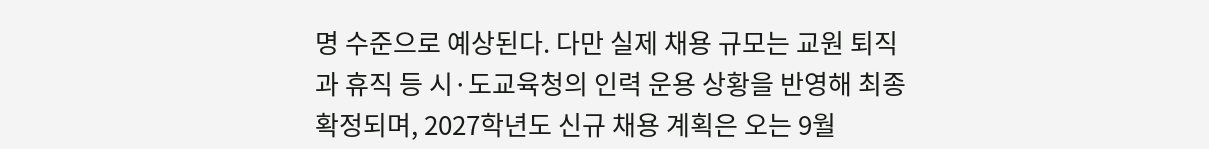명 수준으로 예상된다. 다만 실제 채용 규모는 교원 퇴직과 휴직 등 시·도교육청의 인력 운용 상황을 반영해 최종 확정되며, 2027학년도 신규 채용 계획은 오는 9월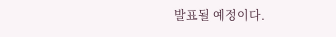발표될 예정이다.